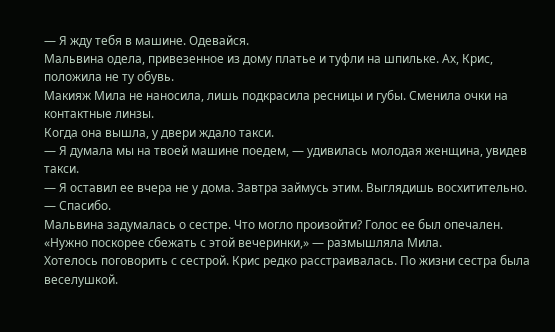— Я жду тебя в машине. Одевайся.
Мальвина одела, привезенное из дому платье и туфли на шпильке. Ах, Крис, положила не ту обувь.
Макияж Мила не наносила, лишь подкрасила ресницы и губы. Сменила очки на контактные линзы.
Когда она вышла, у двери ждало такси.
— Я думала мы на твоей машине поедем, — удивилась молодая женщина, увидев такси.
— Я оставил ее вчера не у дома. Завтра займусь этим. Выглядишь восхитительно.
— Спасибо.
Мальвина задумалась о сестре. Что могло произойти? Голос ее был опечален.
«Нужно поскорее сбежать с этой вечеринки,» — размышляла Мила.
Хотелось поговорить с сестрой. Крис редко расстраивалась. По жизни сестра была веселушкой.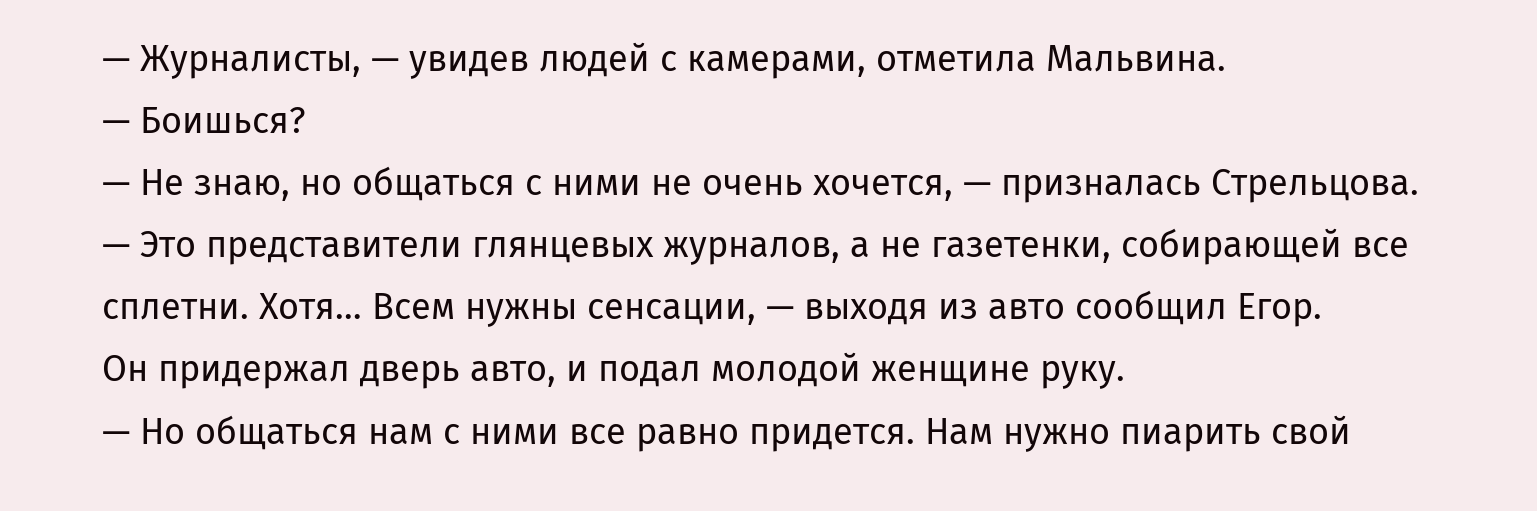— Журналисты, — увидев людей с камерами, отметила Мальвина.
— Боишься?
— Не знаю, но общаться с ними не очень хочется, — призналась Стрельцова.
— Это представители глянцевых журналов, а не газетенки, собирающей все сплетни. Хотя… Всем нужны сенсации, — выходя из авто сообщил Егор.
Он придержал дверь авто, и подал молодой женщине руку.
— Но общаться нам с ними все равно придется. Нам нужно пиарить свой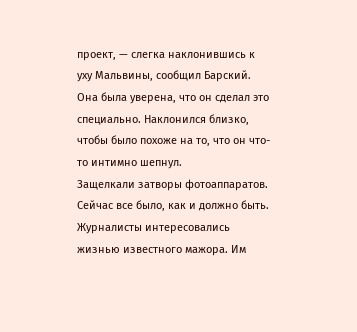проект, — слегка наклонившись к уху Мальвины, сообщил Барский. Она была уверена, что он сделал это специально. Наклонился близко, чтобы было похоже на то, что он что-то интимно шепнул.
Защелкали затворы фотоаппаратов. Сейчас все было, как и должно быть. Журналисты интересовались жизнью известного мажора. Им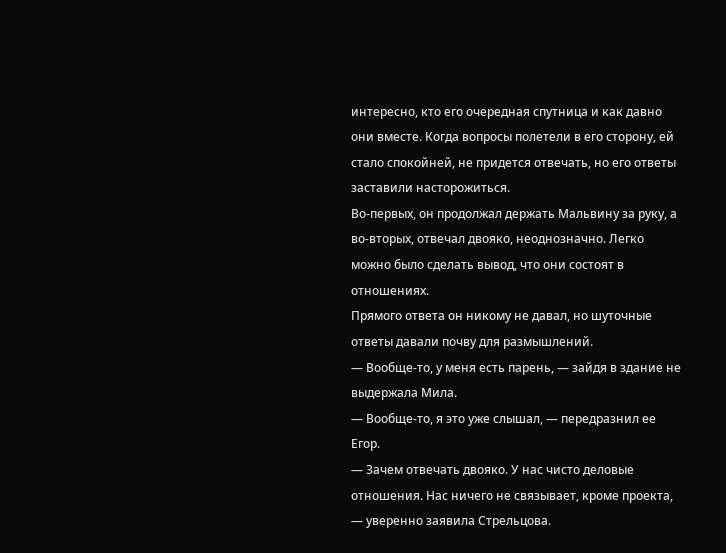интересно, кто его очередная спутница и как давно они вместе. Когда вопросы полетели в его сторону, ей стало спокойней, не придется отвечать, но его ответы заставили насторожиться.
Во-первых, он продолжал держать Мальвину за руку, а во-вторых, отвечал двояко, неоднозначно. Легко можно было сделать вывод, что они состоят в отношениях.
Прямого ответа он никому не давал, но шуточные ответы давали почву для размышлений.
— Вообще-то, у меня есть парень, — зайдя в здание не выдержала Мила.
— Вообще-то, я это уже слышал, — передразнил ее Егор.
— Зачем отвечать двояко. У нас чисто деловые отношения. Нас ничего не связывает, кроме проекта, — уверенно заявила Стрельцова.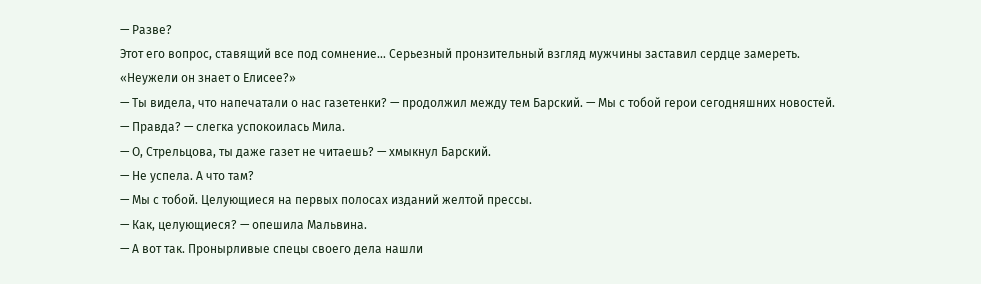— Разве?
Этот его вопрос, ставящий все под сомнение… Серьезный пронзительный взгляд мужчины заставил сердце замереть.
«Неужели он знает о Елисее?»
— Ты видела, что напечатали о нас газетенки? — продолжил между тем Барский. — Мы с тобой герои сегодняшних новостей.
— Правда? — слегка успокоилась Мила.
— О, Стрельцова, ты даже газет не читаешь? — хмыкнул Барский.
— Не успела. А что там?
— Мы с тобой. Целующиеся на первых полосах изданий желтой прессы.
— Как, целующиеся? — опешила Мальвина.
— А вот так. Пронырливые спецы своего дела нашли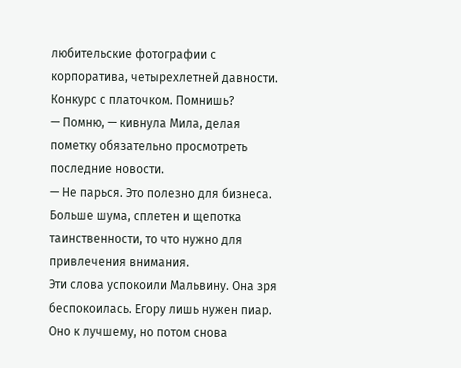любительские фотографии с корпоратива, четырехлетней давности. Конкурс с платочком. Помнишь?
— Помню, — кивнула Мила, делая пометку обязательно просмотреть последние новости.
— Не парься. Это полезно для бизнеса. Больше шума, сплетен и щепотка таинственности, то что нужно для привлечения внимания.
Эти слова успокоили Мальвину. Она зря беспокоилась. Егору лишь нужен пиар. Оно к лучшему, но потом снова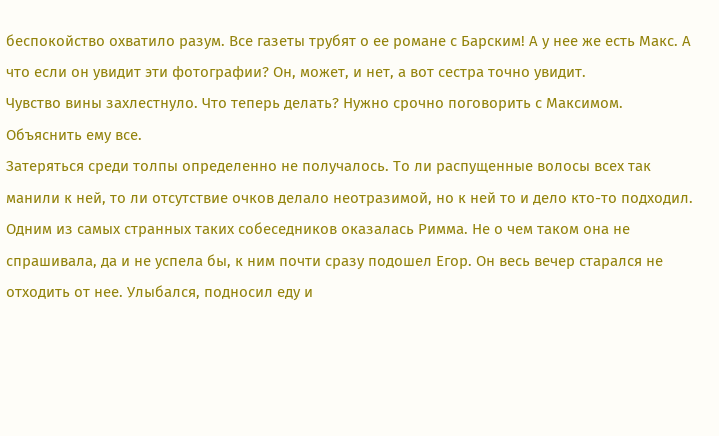беспокойство охватило разум. Все газеты трубят о ее романе с Барским! А у нее же есть Макс. А что если он увидит эти фотографии? Он, может, и нет, а вот сестра точно увидит.
Чувство вины захлестнуло. Что теперь делать? Нужно срочно поговорить с Максимом. Объяснить ему все.
Затеряться среди толпы определенно не получалось. То ли распущенные волосы всех так манили к ней, то ли отсутствие очков делало неотразимой, но к ней то и дело кто-то подходил.
Одним из самых странных таких собеседников оказалась Римма. Не о чем таком она не спрашивала, да и не успела бы, к ним почти сразу подошел Егор. Он весь вечер старался не отходить от нее. Улыбался, подносил еду и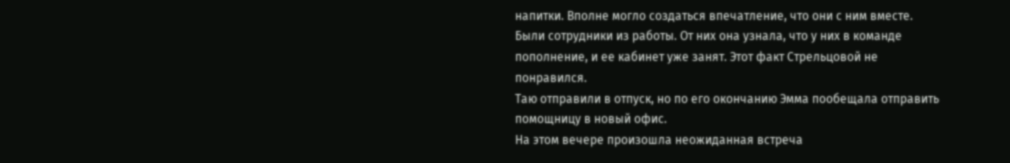напитки. Вполне могло создаться впечатление, что они с ним вместе.
Были сотрудники из работы. От них она узнала, что у них в команде пополнение, и ее кабинет уже занят. Этот факт Стрельцовой не понравился.
Таю отправили в отпуск, но по его окончанию Эмма пообещала отправить помощницу в новый офис.
На этом вечере произошла неожиданная встреча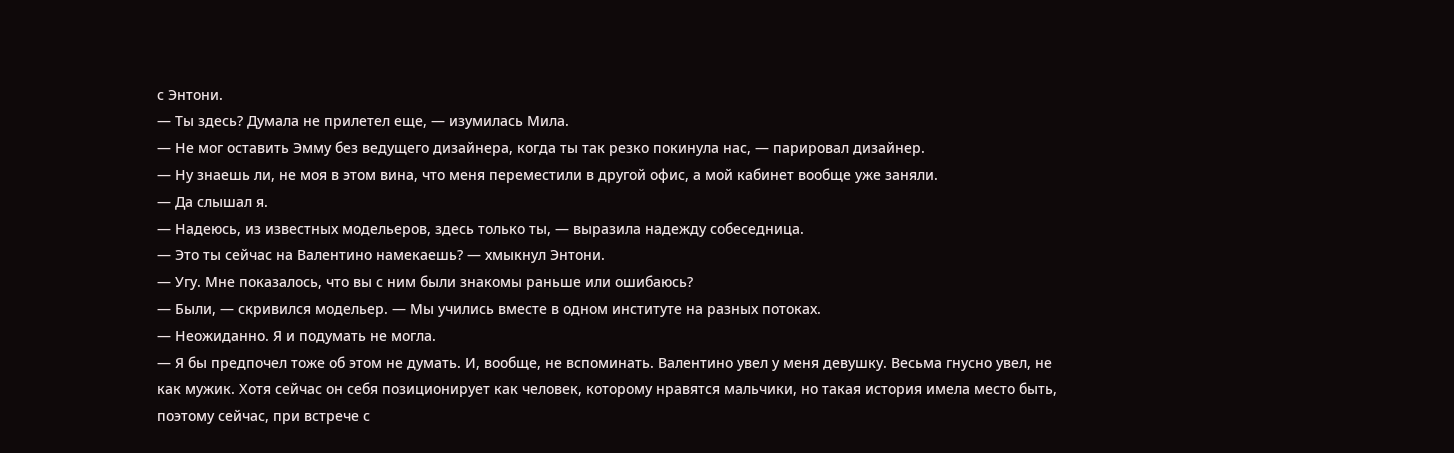с Энтони.
— Ты здесь? Думала не прилетел еще, — изумилась Мила.
— Не мог оставить Эмму без ведущего дизайнера, когда ты так резко покинула нас, — парировал дизайнер.
— Ну знаешь ли, не моя в этом вина, что меня переместили в другой офис, а мой кабинет вообще уже заняли.
— Да слышал я.
— Надеюсь, из известных модельеров, здесь только ты, — выразила надежду собеседница.
— Это ты сейчас на Валентино намекаешь? — хмыкнул Энтони.
— Угу. Мне показалось, что вы с ним были знакомы раньше или ошибаюсь?
— Были, — скривился модельер. — Мы учились вместе в одном институте на разных потоках.
— Неожиданно. Я и подумать не могла.
— Я бы предпочел тоже об этом не думать. И, вообще, не вспоминать. Валентино увел у меня девушку. Весьма гнусно увел, не как мужик. Хотя сейчас он себя позиционирует как человек, которому нравятся мальчики, но такая история имела место быть, поэтому сейчас, при встрече с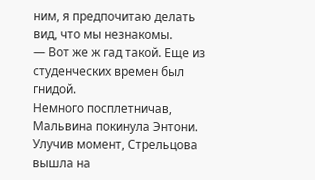ним, я предпочитаю делать вид, что мы незнакомы.
— Вот же ж гад такой. Еще из студенческих времен был гнидой.
Немного посплетничав, Мальвина покинула Энтони.
Улучив момент, Стрельцова вышла на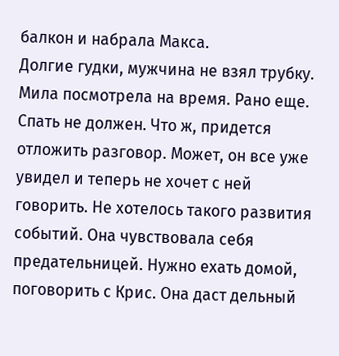балкон и набрала Макса.
Долгие гудки, мужчина не взял трубку. Мила посмотрела на время. Рано еще. Спать не должен. Что ж, придется отложить разговор. Может, он все уже увидел и теперь не хочет с ней говорить. Не хотелось такого развития событий. Она чувствовала себя предательницей. Нужно ехать домой, поговорить с Крис. Она даст дельный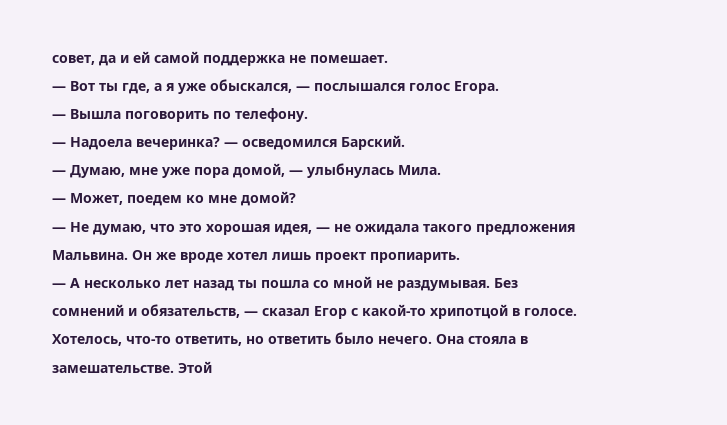совет, да и ей самой поддержка не помешает.
— Вот ты где, а я уже обыскался, — послышался голос Егора.
— Вышла поговорить по телефону.
— Надоела вечеринка? — осведомился Барский.
— Думаю, мне уже пора домой, — улыбнулась Мила.
— Может, поедем ко мне домой?
— Не думаю, что это хорошая идея, — не ожидала такого предложения Мальвина. Он же вроде хотел лишь проект пропиарить.
— А несколько лет назад ты пошла со мной не раздумывая. Без сомнений и обязательств, — сказал Егор с какой-то хрипотцой в голосе.
Хотелось, что-то ответить, но ответить было нечего. Она стояла в замешательстве. Этой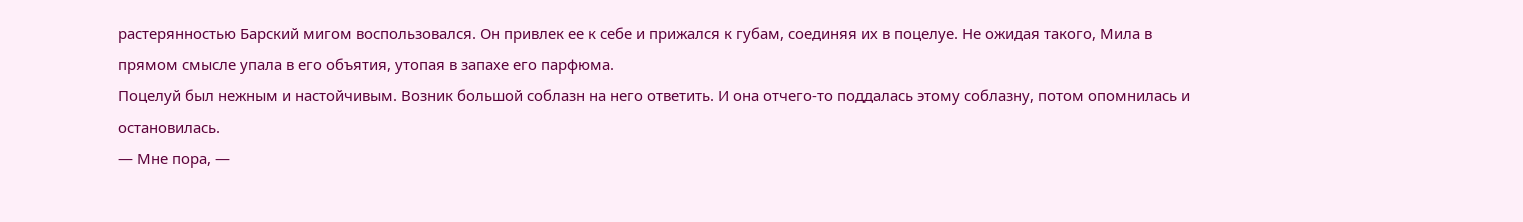растерянностью Барский мигом воспользовался. Он привлек ее к себе и прижался к губам, соединяя их в поцелуе. Не ожидая такого, Мила в прямом смысле упала в его объятия, утопая в запахе его парфюма.
Поцелуй был нежным и настойчивым. Возник большой соблазн на него ответить. И она отчего-то поддалась этому соблазну, потом опомнилась и остановилась.
— Мне пора, —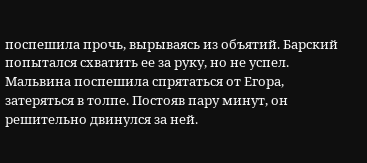поспешила прочь, вырываясь из объятий. Барский попытался схватить ее за руку, но не успел.
Мальвина поспешила спрятаться от Егора, затеряться в толпе. Постояв пару минут, он решительно двинулся за ней.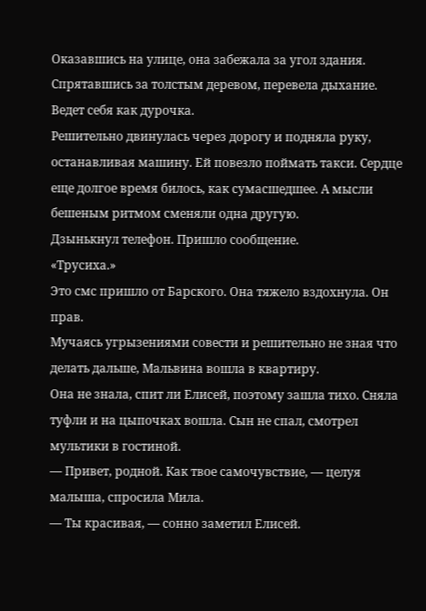Оказавшись на улице, она забежала за угол здания. Спрятавшись за толстым деревом, перевела дыхание.
Ведет себя как дурочка.
Решительно двинулась через дорогу и подняла руку, останавливая машину. Ей повезло поймать такси. Сердце еще долгое время билось, как сумасшедшее. А мысли бешеным ритмом сменяли одна другую.
Дзынькнул телефон. Пришло сообщение.
«Трусиха.»
Это смс пришло от Барского. Она тяжело вздохнула. Он прав.
Мучаясь угрызениями совести и решительно не зная что делать дальше, Мальвина вошла в квартиру.
Она не знала, спит ли Елисей, поэтому зашла тихо. Сняла туфли и на цыпочках вошла. Сын не спал, смотрел мультики в гостиной.
— Привет, родной. Как твое самочувствие, — целуя малыша, спросила Мила.
— Ты красивая, — сонно заметил Елисей.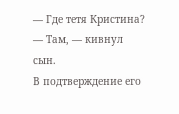— Где тетя Кристина?
— Там, — кивнул сын.
В подтверждение его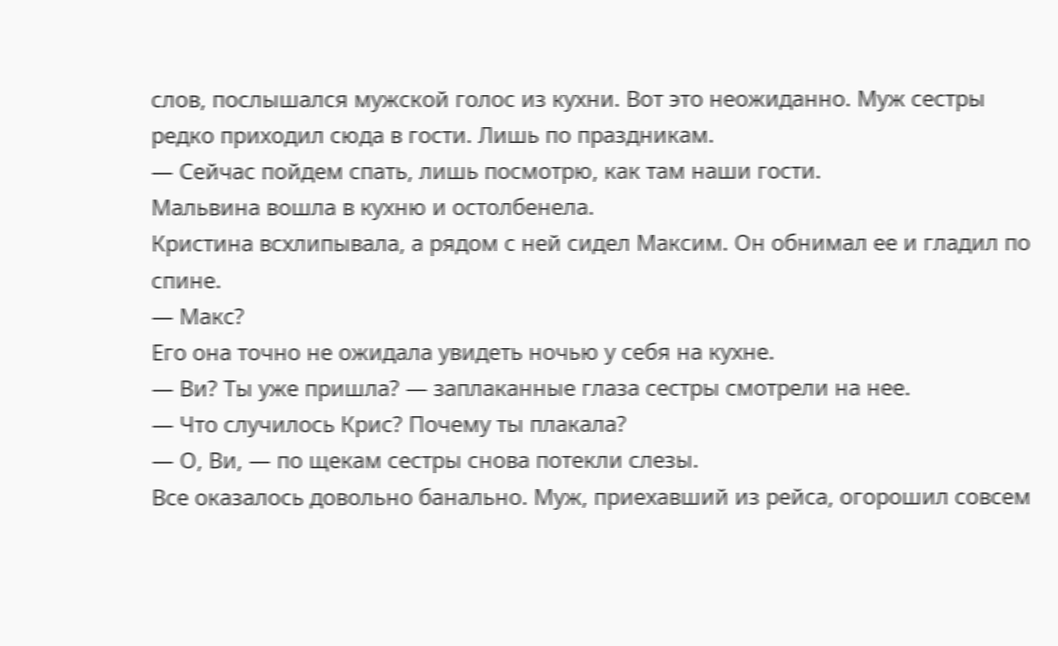слов, послышался мужской голос из кухни. Вот это неожиданно. Муж сестры редко приходил сюда в гости. Лишь по праздникам.
— Сейчас пойдем спать, лишь посмотрю, как там наши гости.
Мальвина вошла в кухню и остолбенела.
Кристина всхлипывала, а рядом с ней сидел Максим. Он обнимал ее и гладил по спине.
— Макс?
Его она точно не ожидала увидеть ночью у себя на кухне.
— Ви? Ты уже пришла? — заплаканные глаза сестры смотрели на нее.
— Что случилось Крис? Почему ты плакала?
— О, Ви, — по щекам сестры снова потекли слезы.
Все оказалось довольно банально. Муж, приехавший из рейса, огорошил совсем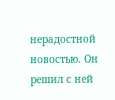нерадостной новостью. Он решил с ней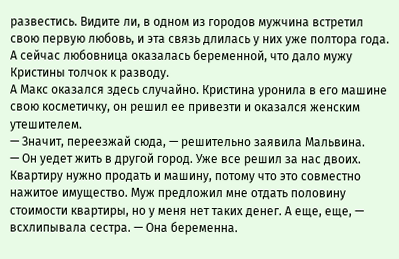развестись. Видите ли, в одном из городов мужчина встретил свою первую любовь, и эта связь длилась у них уже полтора года. А сейчас любовница оказалась беременной, что дало мужу Кристины толчок к разводу.
А Макс оказался здесь случайно. Кристина уронила в его машине свою косметичку, он решил ее привезти и оказался женским утешителем.
— Значит, переезжай сюда, — решительно заявила Мальвина.
— Он уедет жить в другой город. Уже все решил за нас двоих. Квартиру нужно продать и машину, потому что это совместно нажитое имущество. Муж предложил мне отдать половину стоимости квартиры, но у меня нет таких денег. А еще, еще, — всхлипывала сестра. — Она беременна.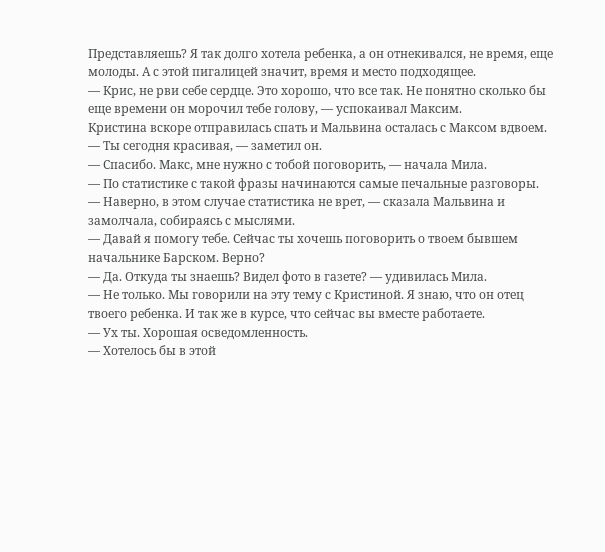Представляешь? Я так долго хотела ребенка, а он отнекивался, не время, еще молоды. А с этой пигалицей значит, время и место подходящее.
— Крис, не рви себе сердце. Это хорошо, что все так. Не понятно сколько бы еще времени он морочил тебе голову, — успокаивал Максим.
Кристина вскоре отправилась спать и Мальвина осталась с Максом вдвоем.
— Ты сегодня красивая, — заметил он.
— Спасибо. Макс, мне нужно с тобой поговорить, — начала Мила.
— По статистике с такой фразы начинаются самые печальные разговоры.
— Наверно, в этом случае статистика не врет, — сказала Мальвина и замолчала, собираясь с мыслями.
— Давай я помогу тебе. Сейчас ты хочешь поговорить о твоем бывшем начальнике Барском. Верно?
— Да. Откуда ты знаешь? Видел фото в газете? — удивилась Мила.
— Не только. Мы говорили на эту тему с Кристиной. Я знаю, что он отец твоего ребенка. И так же в курсе, что сейчас вы вместе работаете.
— Ух ты. Хорошая осведомленность.
— Хотелось бы в этой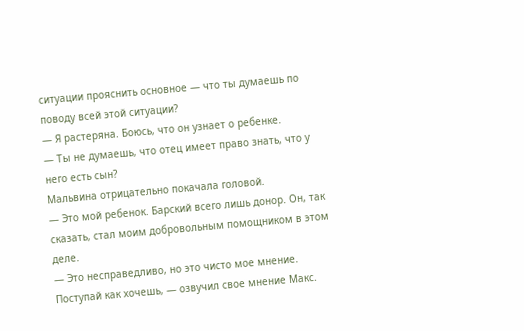ситуации прояснить основное — что ты думаешь по поводу всей этой ситуации?
— Я растеряна. Боюсь, что он узнает о ребенке.
— Ты не думаешь, что отец имеет право знать, что у него есть сын?
Мальвина отрицательно покачала головой.
— Это мой ребенок. Барский всего лишь донор. Он, так сказать, стал моим добровольным помощником в этом деле.
— Это несправедливо, но это чисто мое мнение. Поступай как хочешь, — озвучил свое мнение Макс.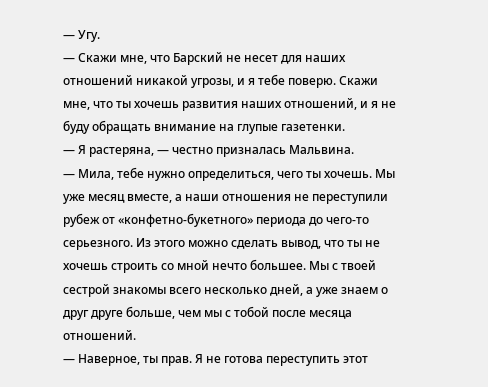— Угу.
— Скажи мне, что Барский не несет для наших отношений никакой угрозы, и я тебе поверю. Скажи мне, что ты хочешь развития наших отношений, и я не буду обращать внимание на глупые газетенки.
— Я растеряна, — честно призналась Мальвина.
— Мила, тебе нужно определиться, чего ты хочешь. Мы уже месяц вместе, а наши отношения не переступили рубеж от «конфетно-букетного» периода до чего-то серьезного. Из этого можно сделать вывод, что ты не хочешь строить со мной нечто большее. Мы с твоей сестрой знакомы всего несколько дней, а уже знаем о друг друге больше, чем мы с тобой после месяца отношений.
— Наверное, ты прав. Я не готова переступить этот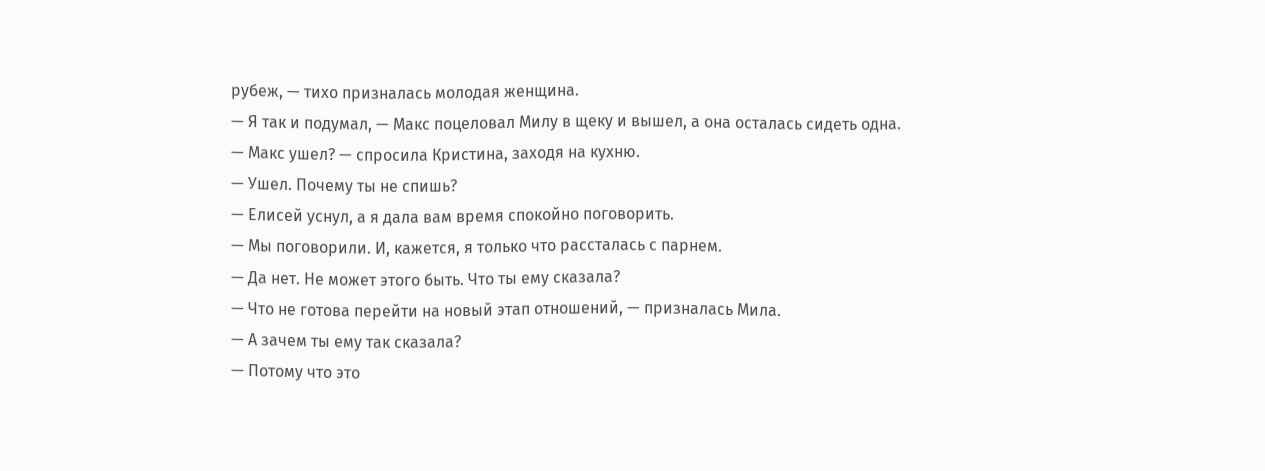рубеж, — тихо призналась молодая женщина.
— Я так и подумал, — Макс поцеловал Милу в щеку и вышел, а она осталась сидеть одна.
— Макс ушел? — спросила Кристина, заходя на кухню.
— Ушел. Почему ты не спишь?
— Елисей уснул, а я дала вам время спокойно поговорить.
— Мы поговорили. И, кажется, я только что рассталась с парнем.
— Да нет. Не может этого быть. Что ты ему сказала?
— Что не готова перейти на новый этап отношений, — призналась Мила.
— А зачем ты ему так сказала?
— Потому что это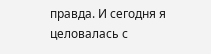правда. И сегодня я целовалась с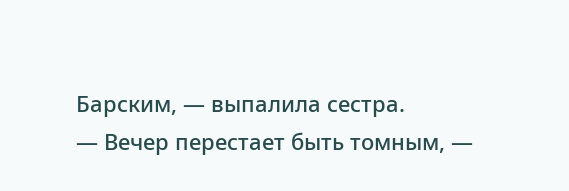Барским, — выпалила сестра.
— Вечер перестает быть томным, —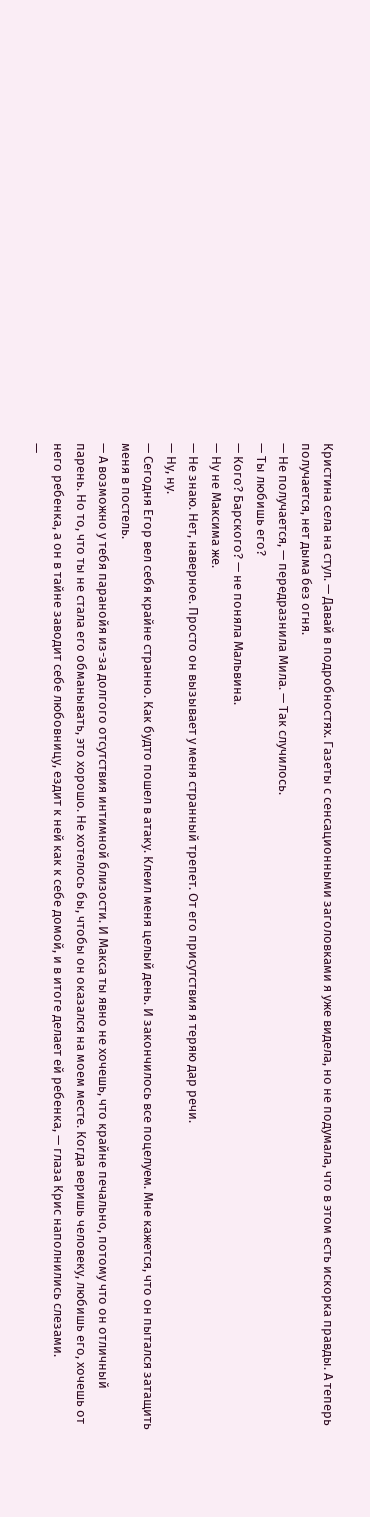Кристина села на стул. — Давай в подробностях. Газеты с сенсационными заголовками я уже видела, но не подумала, что в этом есть искорка правды. А теперь получается, нет дыма без огня.
— Не получается, — передразнила Мила. — Так случилось.
— Ты любишь его?
— Кого? Барского? — не поняла Мальвина.
— Ну не Максима же.
— Не знаю. Нет, наверное. Просто он вызывает у меня странный трепет. От его присутствия я теряю дар речи.
— Ну, ну.
— Сегодня Егор вел себя крайне странно. Как будто пошел в атаку. Клеил меня целый день. И закончилось все поцелуем. Мне кажется, что он пытался затащить меня в постель.
— А возможно у тебя паранойя из-за долгого отсутствия интимной близости. И Макса ты явно не хочешь, что крайне печально, потому что он отличный парень. Но то, что ты не стала его обманывать, это хорошо. Не хотелось бы, чтобы он оказался на моем месте. Когда веришь человеку, любишь его, хочешь от него ребенка, а он в тайне заводит себе любовницу, ездит к ней как к себе домой, и в итоге делает ей ребенка, — глаза Крис наполнились слезами.
—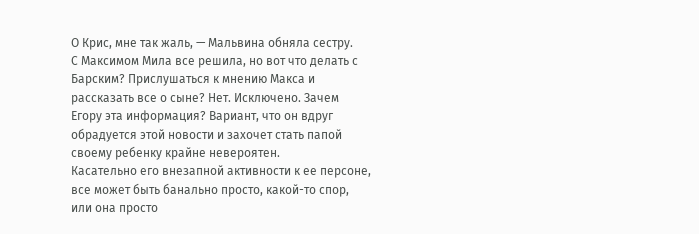О Крис, мне так жаль, — Мальвина обняла сестру.
С Максимом Мила все решила, но вот что делать с Барским? Прислушаться к мнению Макса и рассказать все о сыне? Нет. Исключено. Зачем Егору эта информация? Вариант, что он вдруг обрадуется этой новости и захочет стать папой своему ребенку крайне невероятен.
Касательно его внезапной активности к ее персоне, все может быть банально просто, какой-то спор, или она просто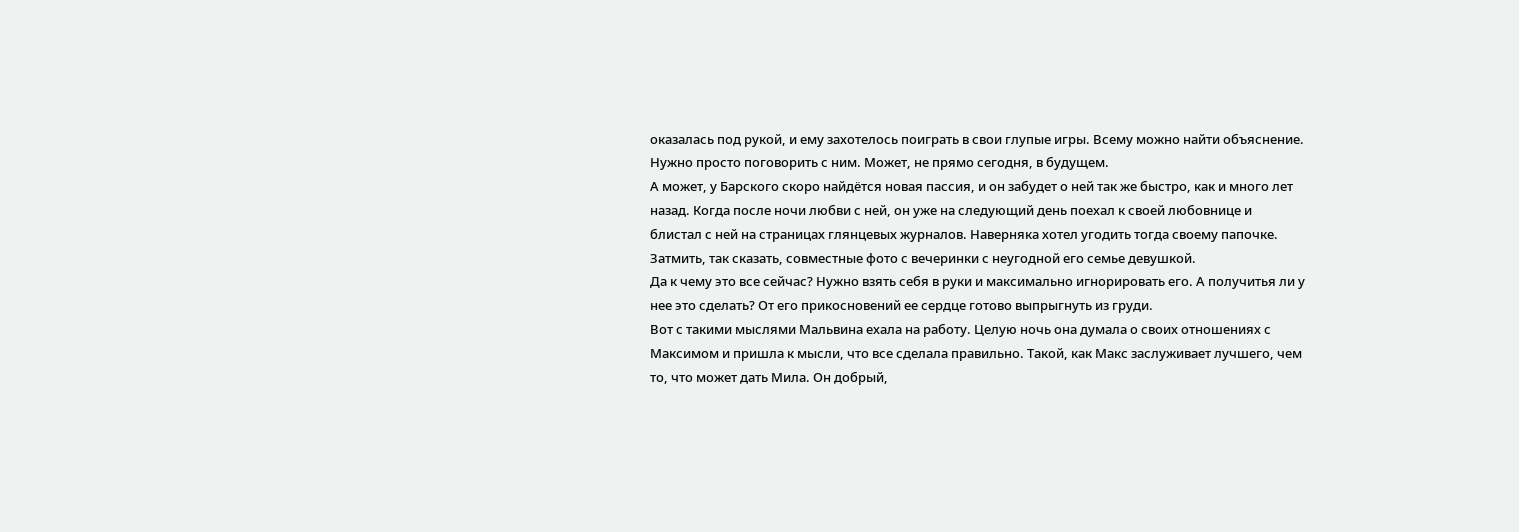оказалась под рукой, и ему захотелось поиграть в свои глупые игры. Всему можно найти объяснение. Нужно просто поговорить с ним. Может, не прямо сегодня, в будущем.
А может, у Барского скоро найдётся новая пассия, и он забудет о ней так же быстро, как и много лет назад. Когда после ночи любви с ней, он уже на следующий день поехал к своей любовнице и блистал с ней на страницах глянцевых журналов. Наверняка хотел угодить тогда своему папочке. Затмить, так сказать, совместные фото с вечеринки с неугодной его семье девушкой.
Да к чему это все сейчас? Нужно взять себя в руки и максимально игнорировать его. А получитья ли у нее это сделать? От его прикосновений ее сердце готово выпрыгнуть из груди.
Вот с такими мыслями Мальвина ехала на работу. Целую ночь она думала о своих отношениях с Максимом и пришла к мысли, что все сделала правильно. Такой, как Макс заслуживает лучшего, чем то, что может дать Мила. Он добрый,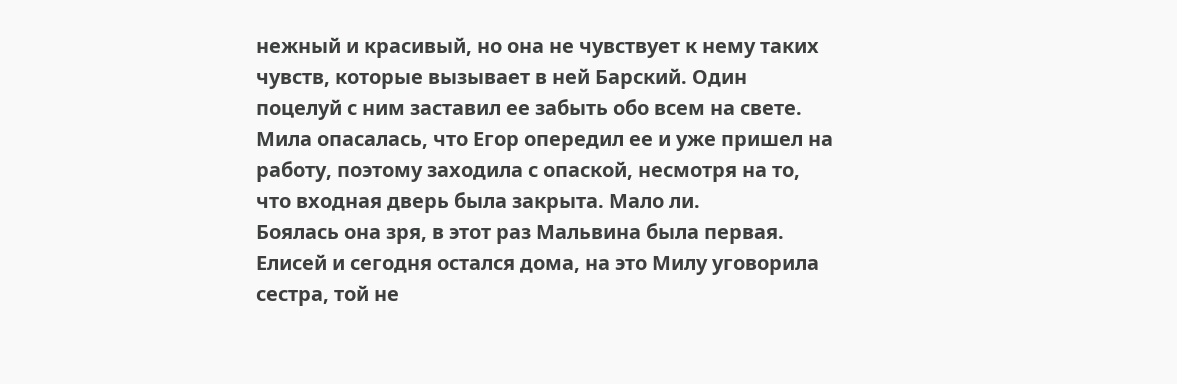нежный и красивый, но она не чувствует к нему таких чувств, которые вызывает в ней Барский. Один поцелуй с ним заставил ее забыть обо всем на свете.
Мила опасалась, что Егор опередил ее и уже пришел на работу, поэтому заходила с опаской, несмотря на то, что входная дверь была закрыта. Мало ли.
Боялась она зря, в этот раз Мальвина была первая.
Елисей и сегодня остался дома, на это Милу уговорила сестра, той не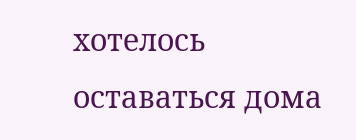хотелось оставаться дома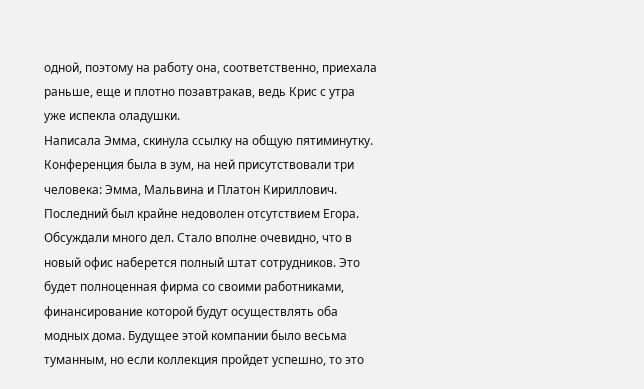одной, поэтому на работу она, соответственно, приехала раньше, еще и плотно позавтракав, ведь Крис с утра уже испекла оладушки.
Написала Эмма, скинула ссылку на общую пятиминутку.
Конференция была в зум, на ней присутствовали три человека: Эмма, Мальвина и Платон Кириллович. Последний был крайне недоволен отсутствием Егора.
Обсуждали много дел. Стало вполне очевидно, что в новый офис наберется полный штат сотрудников. Это будет полноценная фирма со своими работниками, финансирование которой будут осуществлять оба модных дома. Будущее этой компании было весьма туманным, но если коллекция пройдет успешно, то это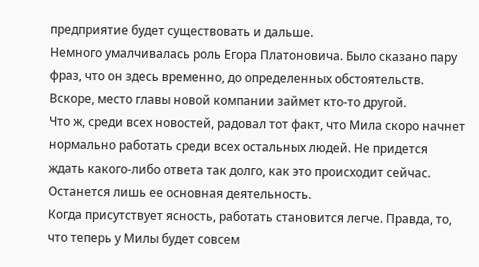предприятие будет существовать и дальше.
Немного умалчивалась роль Егора Платоновича. Было сказано пару фраз, что он здесь временно, до определенных обстоятельств. Вскоре, место главы новой компании займет кто-то другой.
Что ж, среди всех новостей, радовал тот факт, что Мила скоро начнет нормально работать среди всех остальных людей. Не придется ждать какого-либо ответа так долго, как это происходит сейчас. Останется лишь ее основная деятельность.
Когда присутствует ясность, работать становится легче. Правда, то, что теперь у Милы будет совсем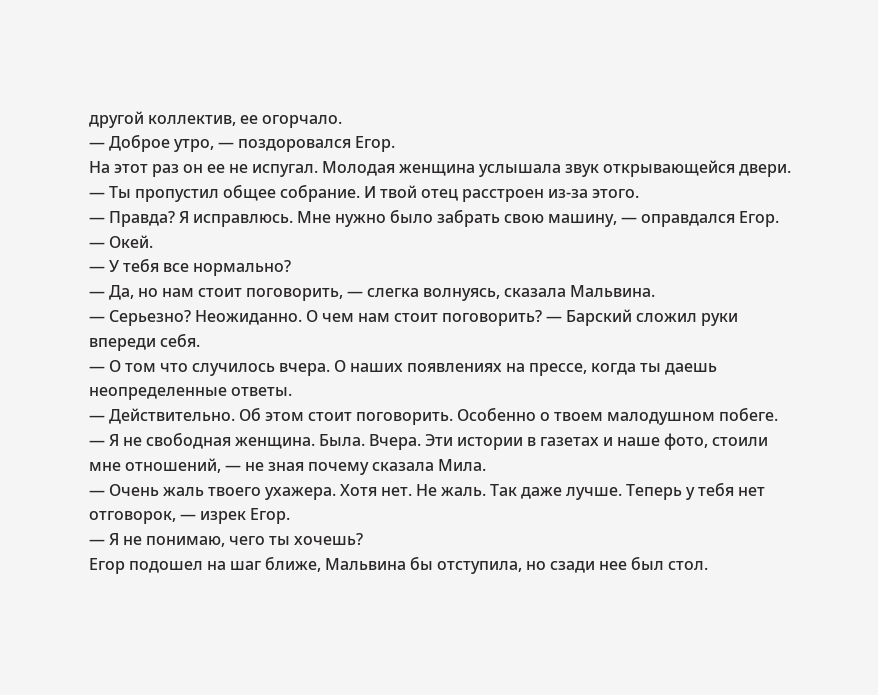другой коллектив, ее огорчало.
— Доброе утро, — поздоровался Егор.
На этот раз он ее не испугал. Молодая женщина услышала звук открывающейся двери.
— Ты пропустил общее собрание. И твой отец расстроен из-за этого.
— Правда? Я исправлюсь. Мне нужно было забрать свою машину, — оправдался Егор.
— Окей.
— У тебя все нормально?
— Да, но нам стоит поговорить, — слегка волнуясь, сказала Мальвина.
— Серьезно? Неожиданно. О чем нам стоит поговорить? — Барский сложил руки впереди себя.
— О том что случилось вчера. О наших появлениях на прессе, когда ты даешь неопределенные ответы.
— Действительно. Об этом стоит поговорить. Особенно о твоем малодушном побеге.
— Я не свободная женщина. Была. Вчера. Эти истории в газетах и наше фото, стоили мне отношений, — не зная почему сказала Мила.
— Очень жаль твоего ухажера. Хотя нет. Не жаль. Так даже лучше. Теперь у тебя нет отговорок, — изрек Егор.
— Я не понимаю, чего ты хочешь?
Егор подошел на шаг ближе, Мальвина бы отступила, но сзади нее был стол.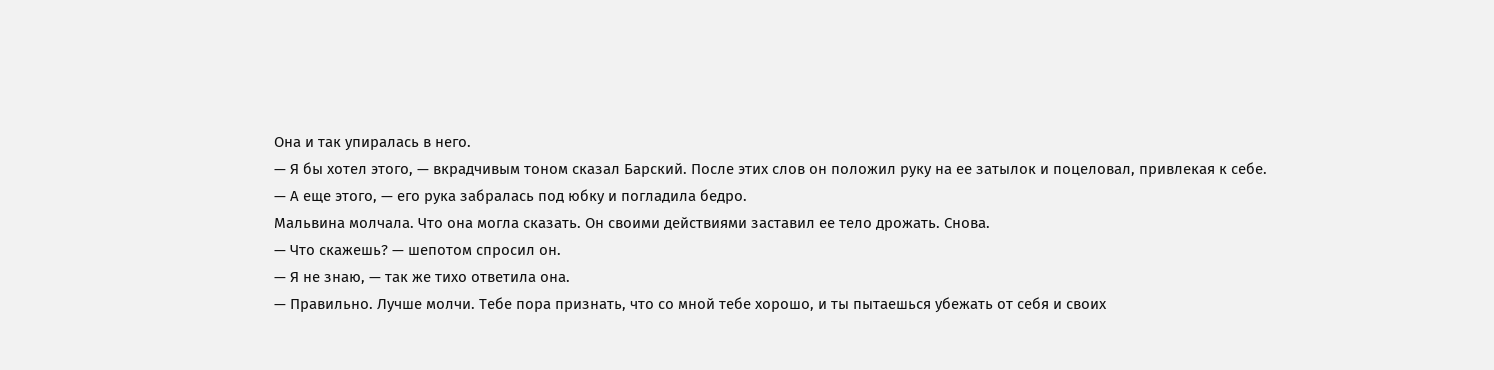Она и так упиралась в него.
— Я бы хотел этого, — вкрадчивым тоном сказал Барский. После этих слов он положил руку на ее затылок и поцеловал, привлекая к себе.
— А еще этого, — его рука забралась под юбку и погладила бедро.
Мальвина молчала. Что она могла сказать. Он своими действиями заставил ее тело дрожать. Снова.
— Что скажешь? — шепотом спросил он.
— Я не знаю, — так же тихо ответила она.
— Правильно. Лучше молчи. Тебе пора признать, что со мной тебе хорошо, и ты пытаешься убежать от себя и своих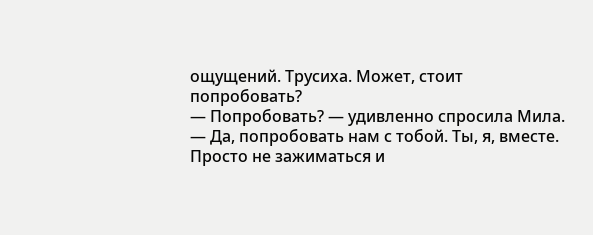ощущений. Трусиха. Может, стоит попробовать?
— Попробовать? — удивленно спросила Мила.
— Да, попробовать нам с тобой. Ты, я, вместе. Просто не зажиматься и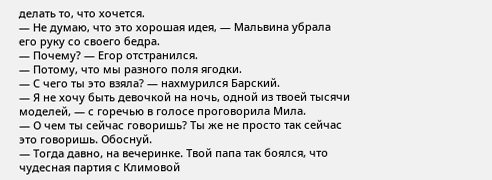делать то, что хочется.
— Не думаю, что это хорошая идея, — Мальвина убрала его руку со своего бедра.
— Почему? — Егор отстранился.
— Потому, что мы разного поля ягодки.
— С чего ты это взяла? — нахмурился Барский.
— Я не хочу быть девочкой на ночь, одной из твоей тысячи моделей, — с горечью в голосе проговорила Мила.
— О чем ты сейчас говоришь? Ты же не просто так сейчас это говоришь. Обоснуй.
— Тогда давно, на вечеринке. Твой папа так боялся, что чудесная партия с Климовой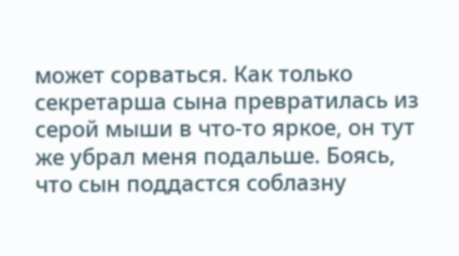может сорваться. Как только секретарша сына превратилась из серой мыши в что-то яркое, он тут же убрал меня подальше. Боясь, что сын поддастся соблазну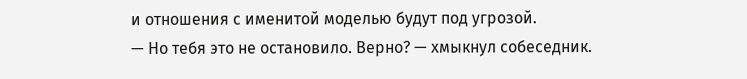и отношения с именитой моделью будут под угрозой.
— Но тебя это не остановило. Верно? — хмыкнул собеседник.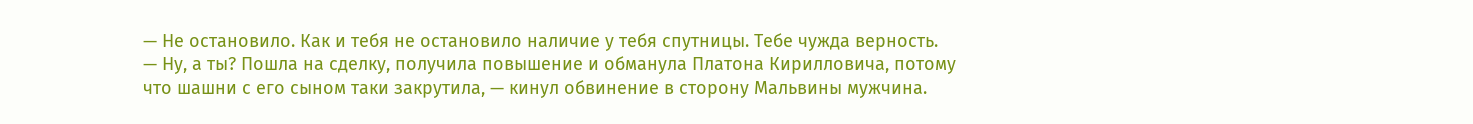— Не остановило. Как и тебя не остановило наличие у тебя спутницы. Тебе чужда верность.
— Ну, а ты? Пошла на сделку, получила повышение и обманула Платона Кирилловича, потому что шашни с его сыном таки закрутила, — кинул обвинение в сторону Мальвины мужчина.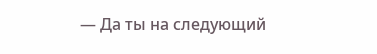— Да ты на следующий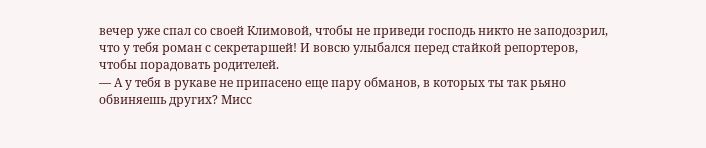вечер уже спал со своей Климовой, чтобы не приведи господь никто не заподозрил, что у тебя роман с секретаршей! И вовсю улыбался перед стайкой репортеров, чтобы порадовать родителей.
— А у тебя в рукаве не припасено еще пару обманов, в которых ты так рьяно обвиняешь других? Мисс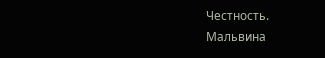Честность.
Мальвина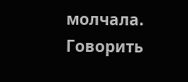молчала. Говорить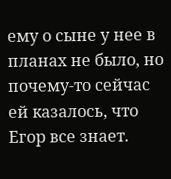ему о сыне у нее в планах не было, но почему-то сейчас ей казалось, что Егор все знает.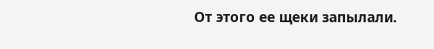От этого ее щеки запылали.